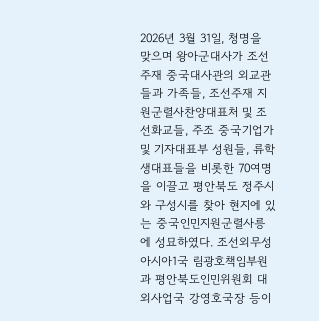2026년 3월 31일, 청명을 맞으며 왕아군대사가 조선주재 중국대사관의 외교관들과 가족들, 조선주재 지원군렬사찬양대표처 및 조선화교들, 주조 중국기업가 및 기자대표부 성원들, 류학생대표들을 비롯한 70여명을 이끌고 평안북도 정주시와 구성시를 찾아 현지에 있는 중국인민지원군렬사릉에 성묘하였다. 조선외무성 아시아1국 림광호책임부원과 평안북도인민위원회 대외사업국 강영호국장 등이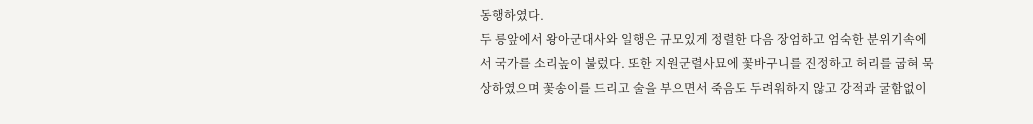동행하였다.
두 릉앞에서 왕아군대사와 일행은 규모있게 정렬한 다음 장엄하고 엄숙한 분위기속에서 국가를 소리높이 불렀다. 또한 지원군렬사묘에 꽃바구니를 진정하고 허리를 굽혀 묵상하였으며 꽃송이를 드리고 술을 부으면서 죽음도 두려워하지 않고 강적과 굴함없이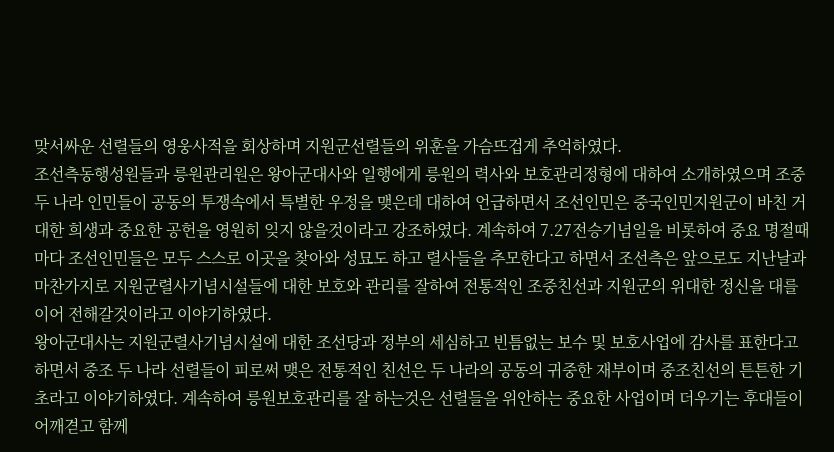맞서싸운 선렬들의 영웅사적을 회상하며 지원군선렬들의 위훈을 가슴뜨겁게 추억하였다.
조선측동행성원들과 릉원관리원은 왕아군대사와 일행에게 릉원의 력사와 보호관리정형에 대하여 소개하였으며 조중 두 나라 인민들이 공동의 투쟁속에서 특별한 우정을 맺은데 대하여 언급하면서 조선인민은 중국인민지원군이 바친 거대한 희생과 중요한 공헌을 영원히 잊지 않을것이라고 강조하였다. 계속하여 7.27전승기념일을 비롯하여 중요 명절때마다 조선인민들은 모두 스스로 이곳을 찾아와 성묘도 하고 렬사들을 추모한다고 하면서 조선측은 앞으로도 지난날과 마찬가지로 지원군렬사기념시설들에 대한 보호와 관리를 잘하여 전통적인 조중친선과 지원군의 위대한 정신을 대를 이어 전해갈것이라고 이야기하였다.
왕아군대사는 지원군렬사기념시설에 대한 조선당과 정부의 세심하고 빈틈없는 보수 및 보호사업에 감사를 표한다고 하면서 중조 두 나라 선렬들이 피로써 맺은 전통적인 친선은 두 나라의 공동의 귀중한 재부이며 중조친선의 튼튼한 기초라고 이야기하였다. 계속하여 릉원보호관리를 잘 하는것은 선렬들을 위안하는 중요한 사업이며 더우기는 후대들이 어깨겯고 함께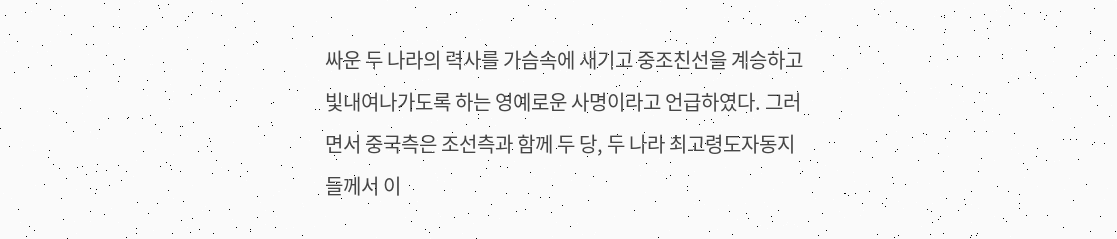싸운 두 나라의 력사를 가슴속에 새기고 중조친선을 계승하고 빛내여나가도록 하는 영예로운 사명이라고 언급하였다. 그러면서 중국측은 조선측과 함께 두 당, 두 나라 최고령도자동지들께서 이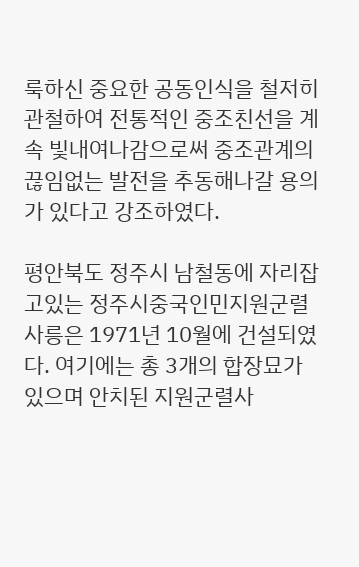룩하신 중요한 공동인식을 철저히 관철하여 전통적인 중조친선을 계속 빛내여나감으로써 중조관계의 끊임없는 발전을 추동해나갈 용의가 있다고 강조하였다.

평안북도 정주시 남철동에 자리잡고있는 정주시중국인민지원군렬사릉은 1971년 10월에 건설되였다. 여기에는 총 3개의 합장묘가 있으며 안치된 지원군렬사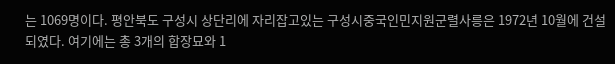는 1069명이다. 평안북도 구성시 상단리에 자리잡고있는 구성시중국인민지원군렬사릉은 1972년 10월에 건설되였다. 여기에는 총 3개의 합장묘와 1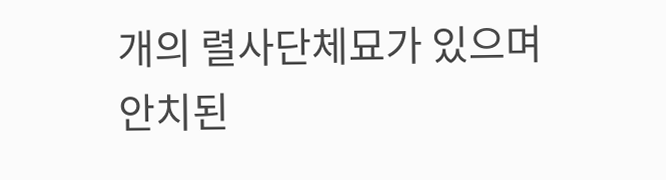개의 렬사단체묘가 있으며 안치된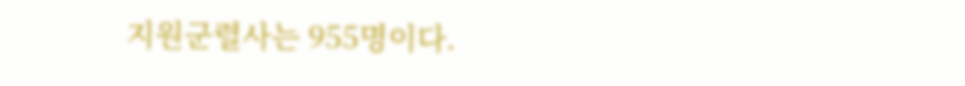지원군렬사는 955명이다.